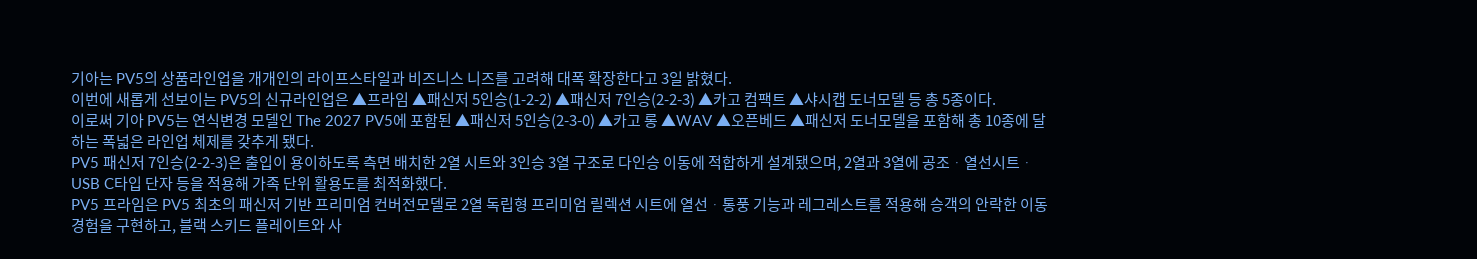기아는 PV5의 상품라인업을 개개인의 라이프스타일과 비즈니스 니즈를 고려해 대폭 확장한다고 3일 밝혔다.
이번에 새롭게 선보이는 PV5의 신규라인업은 ▲프라임 ▲패신저 5인승(1-2-2) ▲패신저 7인승(2-2-3) ▲카고 컴팩트 ▲샤시캡 도너모델 등 총 5종이다.
이로써 기아 PV5는 연식변경 모델인 The 2027 PV5에 포함된 ▲패신저 5인승(2-3-0) ▲카고 롱 ▲WAV ▲오픈베드 ▲패신저 도너모델을 포함해 총 10종에 달하는 폭넓은 라인업 체제를 갖추게 됐다.
PV5 패신저 7인승(2-2-3)은 출입이 용이하도록 측면 배치한 2열 시트와 3인승 3열 구조로 다인승 이동에 적합하게 설계됐으며, 2열과 3열에 공조ᆞ열선시트ᆞUSB C타입 단자 등을 적용해 가족 단위 활용도를 최적화했다.
PV5 프라임은 PV5 최초의 패신저 기반 프리미엄 컨버전모델로 2열 독립형 프리미엄 릴렉션 시트에 열선ᆞ통풍 기능과 레그레스트를 적용해 승객의 안락한 이동 경험을 구현하고, 블랙 스키드 플레이트와 사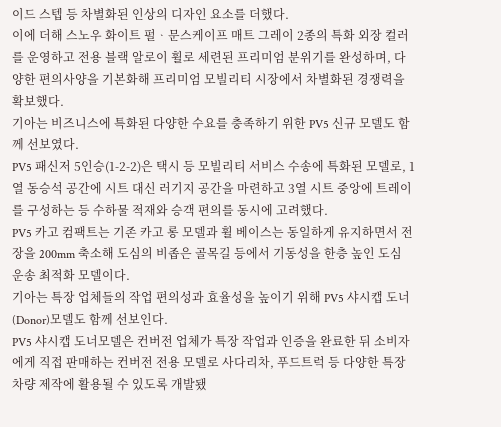이드 스텝 등 차별화된 인상의 디자인 요소를 더했다.
이에 더해 스노우 화이트 펄ᆞ문스케이프 매트 그레이 2종의 특화 외장 컬러를 운영하고 전용 블랙 알로이 휠로 세련된 프리미엄 분위기를 완성하며, 다양한 편의사양을 기본화해 프리미엄 모빌리티 시장에서 차별화된 경쟁력을 확보했다.
기아는 비즈니스에 특화된 다양한 수요를 충족하기 위한 PV5 신규 모델도 함께 선보였다.
PV5 패신저 5인승(1-2-2)은 택시 등 모빌리티 서비스 수송에 특화된 모델로, 1열 동승석 공간에 시트 대신 러기지 공간을 마련하고 3열 시트 중앙에 트레이를 구성하는 등 수하물 적재와 승객 편의를 동시에 고려했다.
PV5 카고 컴팩트는 기존 카고 롱 모델과 휠 베이스는 동일하게 유지하면서 전장을 200mm 축소해 도심의 비좁은 골목길 등에서 기동성을 한층 높인 도심 운송 최적화 모델이다.
기아는 특장 업체들의 작업 편의성과 효율성을 높이기 위해 PV5 샤시캡 도너(Donor)모델도 함께 선보인다.
PV5 샤시캡 도너모델은 컨버전 업체가 특장 작업과 인증을 완료한 뒤 소비자에게 직접 판매하는 컨버전 전용 모델로 사다리차, 푸드트럭 등 다양한 특장 차량 제작에 활용될 수 있도록 개발됐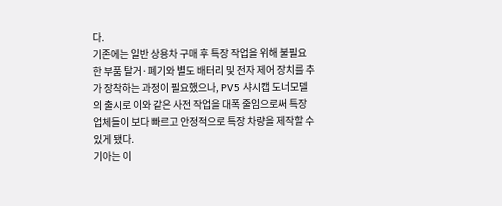다.
기존에는 일반 상용차 구매 후 특장 작업을 위해 불필요한 부품 탈거·폐기와 별도 배터리 및 전자 제어 장치를 추가 장착하는 과정이 필요했으나, PV5 샤시캡 도너모델의 출시로 이와 같은 사전 작업을 대폭 줄임으로써 특장 업체들이 보다 빠르고 안정적으로 특장 차량을 제작할 수 있게 됐다.
기아는 이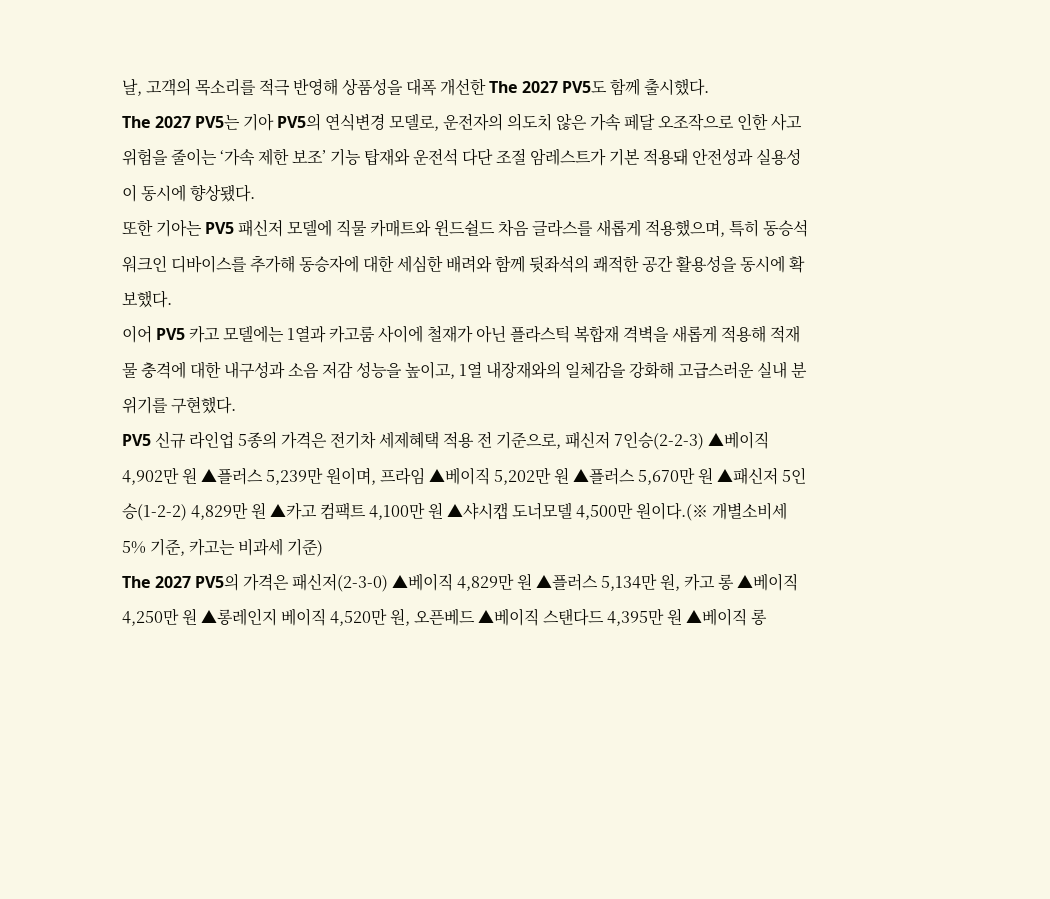날, 고객의 목소리를 적극 반영해 상품성을 대폭 개선한 The 2027 PV5도 함께 출시했다.
The 2027 PV5는 기아 PV5의 연식변경 모델로, 운전자의 의도치 않은 가속 페달 오조작으로 인한 사고 위험을 줄이는 ‘가속 제한 보조’ 기능 탑재와 운전석 다단 조절 암레스트가 기본 적용돼 안전성과 실용성이 동시에 향상됐다.
또한 기아는 PV5 패신저 모델에 직물 카매트와 윈드쉴드 차음 글라스를 새롭게 적용했으며, 특히 동승석 워크인 디바이스를 추가해 동승자에 대한 세심한 배려와 함께 뒷좌석의 쾌적한 공간 활용성을 동시에 확보했다.
이어 PV5 카고 모델에는 1열과 카고룸 사이에 철재가 아닌 플라스틱 복합재 격벽을 새롭게 적용해 적재물 충격에 대한 내구성과 소음 저감 성능을 높이고, 1열 내장재와의 일체감을 강화해 고급스러운 실내 분위기를 구현했다.
PV5 신규 라인업 5종의 가격은 전기차 세제혜택 적용 전 기준으로, 패신저 7인승(2-2-3) ▲베이직 4,902만 원 ▲플러스 5,239만 원이며, 프라임 ▲베이직 5,202만 원 ▲플러스 5,670만 원 ▲패신저 5인승(1-2-2) 4,829만 원 ▲카고 컴팩트 4,100만 원 ▲샤시캡 도너모델 4,500만 원이다.(※ 개별소비세 5% 기준, 카고는 비과세 기준)
The 2027 PV5의 가격은 패신저(2-3-0) ▲베이직 4,829만 원 ▲플러스 5,134만 원, 카고 롱 ▲베이직 4,250만 원 ▲롱레인지 베이직 4,520만 원, 오픈베드 ▲베이직 스탠다드 4,395만 원 ▲베이직 롱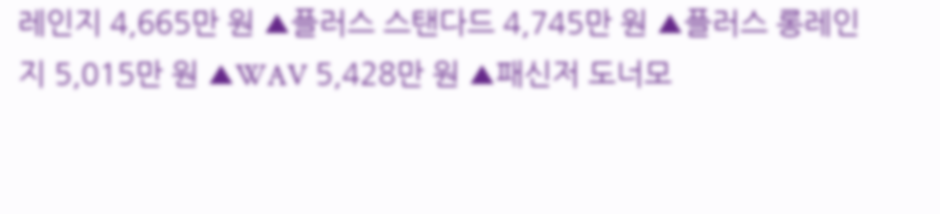레인지 4,665만 원 ▲플러스 스탠다드 4,745만 원 ▲플러스 롱레인지 5,015만 원 ▲WAV 5,428만 원 ▲패신저 도너모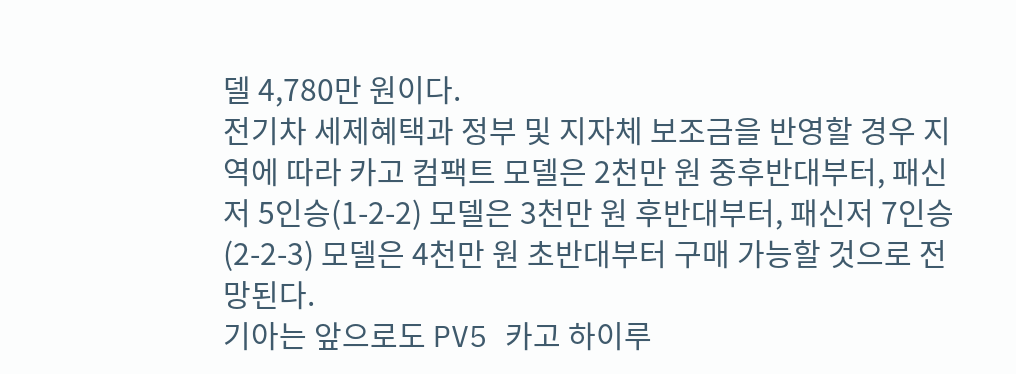델 4,780만 원이다.
전기차 세제혜택과 정부 및 지자체 보조금을 반영할 경우 지역에 따라 카고 컴팩트 모델은 2천만 원 중후반대부터, 패신저 5인승(1-2-2) 모델은 3천만 원 후반대부터, 패신저 7인승(2-2-3) 모델은 4천만 원 초반대부터 구매 가능할 것으로 전망된다.
기아는 앞으로도 PV5 카고 하이루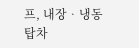프, 내장ᆞ냉동탑차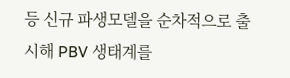등 신규 파생모델을 순차적으로 출시해 PBV 생태계를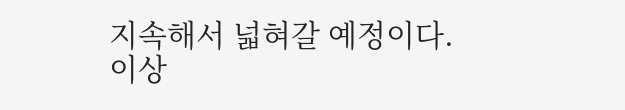지속해서 넓혀갈 예정이다.
이상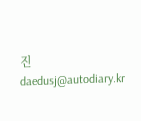진 daedusj@autodiary.kr